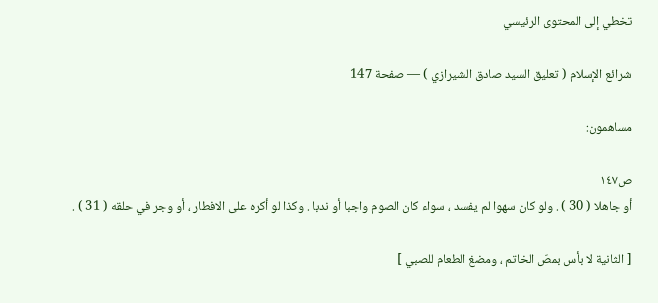تخطي إلى المحتوى الرئيسي

شرائع الإسلام ( تعليق السيد صادق الشيرازي ) — صفحة 147

مساهمون:

ص١٤٧
أو جاهلا ( 30 ) . ولو كان سهوا لم يفسد ، سواء كان الصوم واجبا أو ندبا . وكذا لو أكره على الافطار ، أو وجر في حلقه ( 31 ) .

[ الثانية لا بأس بمصّ الخاتم ، ومضغ الطعام للصبي ]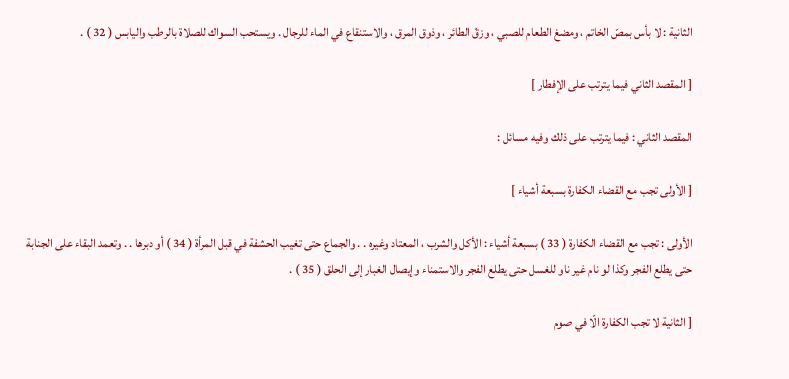الثانية : لا بأس بمصّ الخاتم ، ومضغ الطعام للصبي ، وزقّ الطائر ، وذوق المرق ، والاستنقاع في الماء للرجال . ويستحب السواك للصلاة بالرطب واليابس ( 32 ) .

[ المقصد الثاني فيما يترتب على الإفطار ]

المقصد الثاني : فيما يترتب على ذلك وفيه مسائل :

[ الأولى تجب مع القضاء الكفارة بسبعة أشياء ]

الأولى : تجب مع القضاء الكفارة ( 33 ) بسبعة أشياء : الأكل والشرب ، المعتاد وغيره . . والجماع حتى تغيب الحشفة في قبل المرأة ( 34 ) أو دبرها . . وتعمد البقاء على الجنابة حتى يطلع الفجر وكذا لو نام غير ناو للغسل حتى يطلع الفجر والاستمناء وإيصال الغبار إلى الحلق ( 35 ) .

[ الثانية لا تجب الكفارة الّا في صوم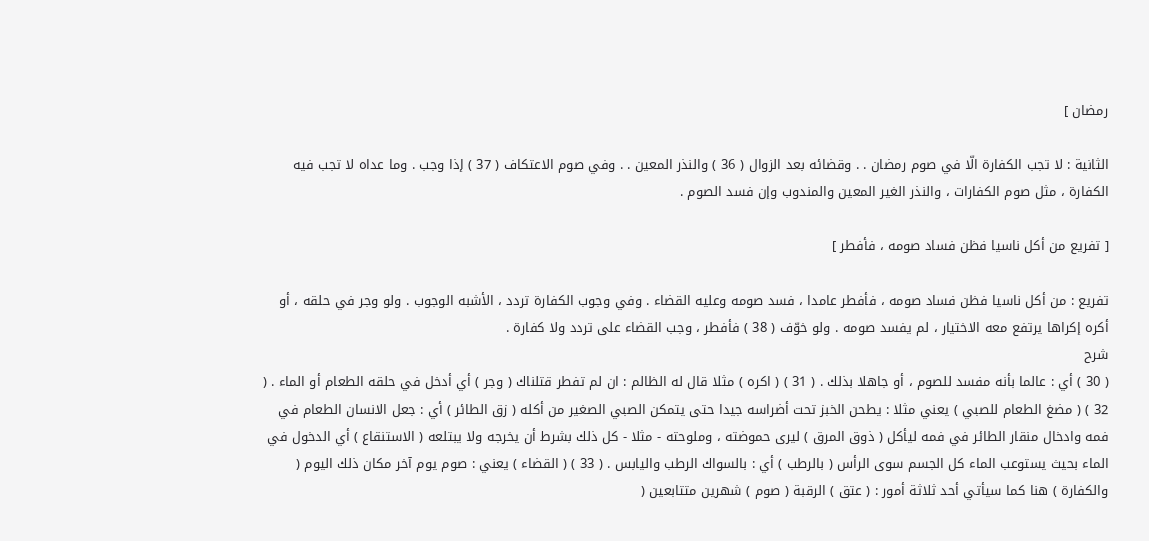رمضان ]

الثانية : لا تجب الكفارة الّا في صوم رمضان . . وقضائه بعد الزوال ( 36 ) والنذر المعين . . وفي صوم الاعتكاف ( 37 ) إذا وجب . وما عداه لا تجب فيه الكفارة ، مثل صوم الكفارات ، والنذر الغير المعين والمندوب وإن فسد الصوم .

[ تفريع من أكل ناسيا فظن فساد صومه ، فأفطر ]

تفريع : من أكل ناسيا فظن فساد صومه ، فأفطر عامدا ، فسد صومه وعليه القضاء . وفي وجوب الكفارة تردد ، الأشبه الوجوب . ولو وجر في حلقه ، أو أكره إكراها يرتفع معه الاختيار ، لم يفسد صومه . ولو خوّف ( 38 ) فأفطر ، وجب القضاء على تردد ولا كفارة .
شرح
( 30 ) أي : عالما بأنه مفسد للصوم ، أو جاهلا بذلك . ( 31 ) ( اكره ) مثلا قال له الظالم : ان لم تفطر قتلناك ( وجر ) أي أدخل في حلقه الطعام أو الماء . ( 32 ) ( مضغ الطعام للصبي ) يعني مثلا : يطحن الخبز تحت أضراسه جيدا حتى يتمكن الصبي الصغير من أكله ( زق الطائر ) أي : جعل الانسان الطعام في فمه وادخال منقار الطائر في فمه ليأكل ( ذوق المرق ) ليرى حموضته ، وملوحته - مثلا - كل ذلك بشرط أن يخرجه ولا يبتلعه ( الاستنقاع ) أي الدخول في الماء بحيث يستوعب الماء كل الجسم سوى الرأس ( بالرطب ) أي : بالسواك الرطب واليابس . ( 33 ) ( القضاء ) يعني : صوم يوم آخر مكان ذلك اليوم ( والكفارة ) هنا كما سيأتي أحد ثلاثة أمور : ( عتق ) الرقبة ( صوم ) شهرين متتابعين (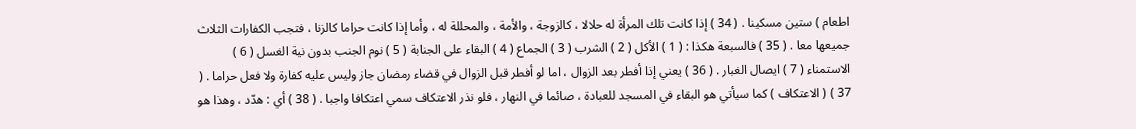اطعام ) ستين مسكينا . ( 34 ) إذا كانت تلك المرأة له حلالا ، كالزوجة ، والأمة ، والمحللة له ، وأما إذا كانت حراما كالزنا ، فتجب الكفارات الثلاث جميعها معا . ( 35 ) فالسبعة هكذا : ( 1 ) الأكل ( 2 ) الشرب ( 3 ) الجماع ( 4 ) البقاء على الجنابة ( 5 ) نوم الجنب بدون نية الغسل ( 6 ) الاستمناء ( 7 ) ايصال الغبار . ( 36 ) يعني إذا أفطر بعد الزوال ، اما لو أفطر قبل الزوال في قضاء رمضان جاز وليس عليه كفارة ولا فعل حراما . ( 37 ) ( الاعتكاف ) كما سيأتي هو البقاء في المسجد للعبادة ، صائما في النهار ، فلو نذر الاعتكاف سمي اعتكافا واجبا . ( 38 ) أي : هدّد ، وهذا هو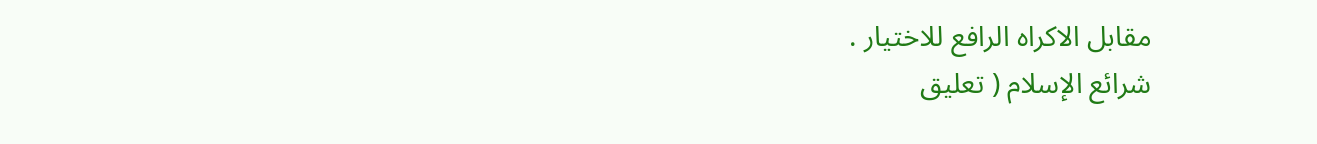مقابل الاكراه الرافع للاختيار .
شرائع الإسلام ( تعليق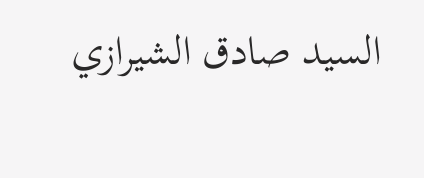السيد صادق الشيرازي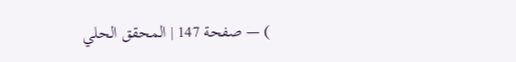) — صفحة 147 | المحقق الحلي